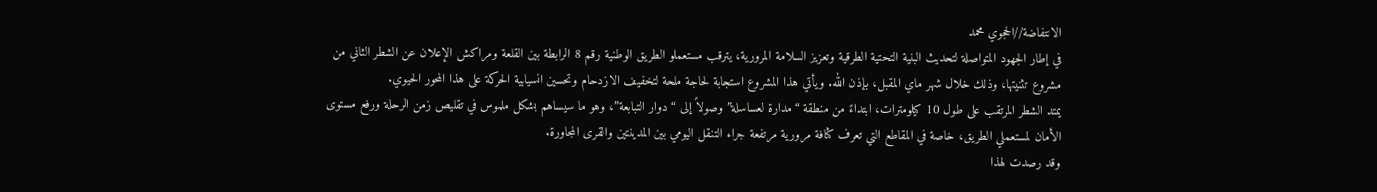الانتفاضة//الحجوي محمد
في إطار الجهود المتواصلة لتحديث البنية التحتية الطرقية وتعزيز السلامة المرورية، يترقب مستعملو الطريق الوطنية رقم 8 الرابطة بين القلعة ومراكش الإعلان عن الشطر الثاني من مشروع تثنيتها، وذلك خلال شهر ماي المقبل، بإذن الله. ويأتي هذا المشروع استجابة لحاجة ملحة لتخفيف الازدحام وتحسين انسيابية الحركة على هذا المحور الحيوي.
يمتد الشطر المرتقب على طول 10 كيلومترات، ابتداءً من منطقة “مدارة لعساسلة” وصولاً إلى “دوار التبابعة”، وهو ما سيساهم بشكل ملموس في تقليص زمن الرحلة ورفع مستوى الأمان لمستعملي الطريق، خاصة في المقاطع التي تعرف كثافة مرورية مرتفعة جراء التنقل اليومي بين المدينتين والقرى المجاورة.
وقد رصدت لهذا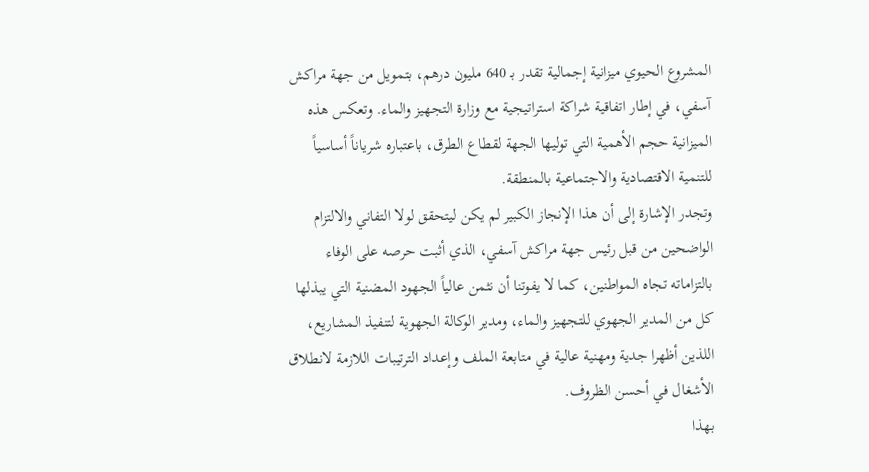المشروع الحيوي ميزانية إجمالية تقدر بـ 640 مليون درهم، بتمويل من جهة مراكش آسفي، في إطار اتفاقية شراكة استراتيجية مع وزارة التجهيز والماء. وتعكس هذه الميزانية حجم الأهمية التي توليها الجهة لقطاع الطرق، باعتباره شرياناً أساسياً للتنمية الاقتصادية والاجتماعية بالمنطقة.
وتجدر الإشارة إلى أن هذا الإنجاز الكبير لم يكن ليتحقق لولا التفاني والالتزام الواضحين من قبل رئيس جهة مراكش آسفي، الذي أثبت حرصه على الوفاء بالتزاماته تجاه المواطنين، كما لا يفوتنا أن نثمن عالياً الجهود المضنية التي يبذلها كل من المدير الجهوي للتجهيز والماء، ومدير الوكالة الجهوية لتنفيذ المشاريع، اللذين أظهرا جدية ومهنية عالية في متابعة الملف وإعداد الترتيبات اللازمة لانطلاق الأشغال في أحسن الظروف.
بهذا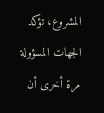المشروع، تؤكد الجهات المسؤولة مرة أخرى أن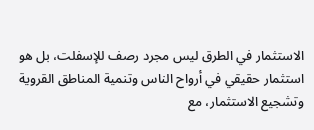الاستثمار في الطرق ليس مجرد رصف للإسفلت، بل هو استثمار حقيقي في أرواح الناس وتنمية المناطق القروية وتشجيع الاستثمار، مع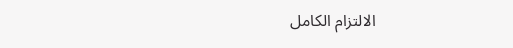الالتزام الكامل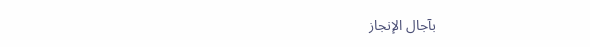بآجال الإنجاز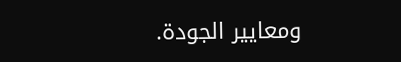ومعايير الجودة.